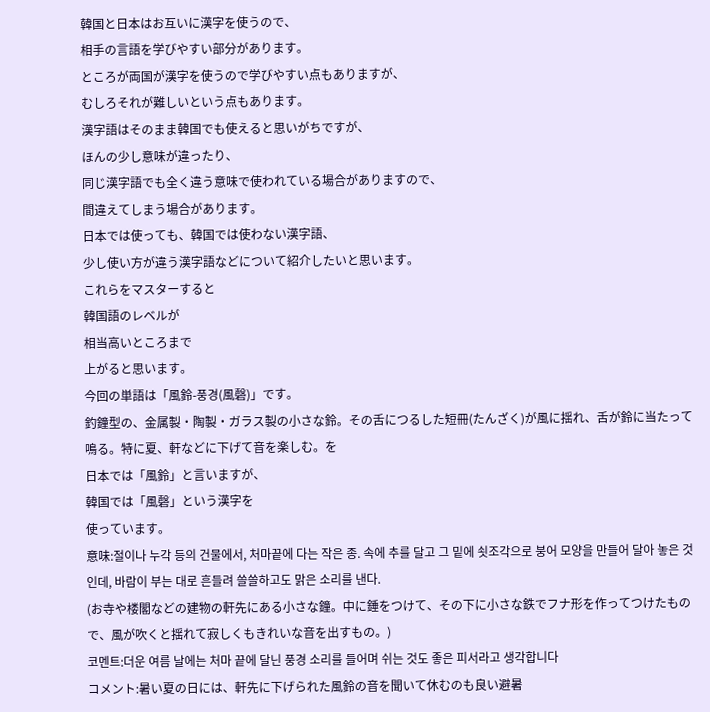韓国と日本はお互いに漢字を使うので、
相手の言語を学びやすい部分があります。
ところが両国が漢字を使うので学びやすい点もありますが、
むしろそれが難しいという点もあります。
漢字語はそのまま韓国でも使えると思いがちですが、
ほんの少し意味が違ったり、
同じ漢字語でも全く違う意味で使われている場合がありますので、
間違えてしまう場合があります。
日本では使っても、韓国では使わない漢字語、
少し使い方が違う漢字語などについて紹介したいと思います。
これらをマスターすると
韓国語のレベルが
相当高いところまで
上がると思います。
今回の単語は「風鈴-풍경(風磬)」です。
釣鐘型の、金属製・陶製・ガラス製の小さな鈴。その舌につるした短冊(たんざく)が風に揺れ、舌が鈴に当たって鳴る。特に夏、軒などに下げて音を楽しむ。を
日本では「風鈴」と言いますが、
韓国では「風磬」という漢字を
使っています。
意味:절이나 누각 등의 건물에서, 처마끝에 다는 작은 종. 속에 추를 달고 그 밑에 쇳조각으로 붕어 모양을 만들어 달아 놓은 것인데, 바람이 부는 대로 흔들려 쓸쓸하고도 맑은 소리를 낸다.
(お寺や楼閣などの建物の軒先にある小さな鐘。中に錘をつけて、その下に小さな鉄でフナ形を作ってつけたもので、風が吹くと揺れて寂しくもきれいな音を出すもの。)
코멘트:더운 여름 날에는 처마 끝에 달닌 풍경 소리를 들어며 쉬는 것도 좋은 피서라고 생각합니다
コメント:暑い夏の日には、軒先に下げられた風鈴の音を聞いて休むのも良い避暑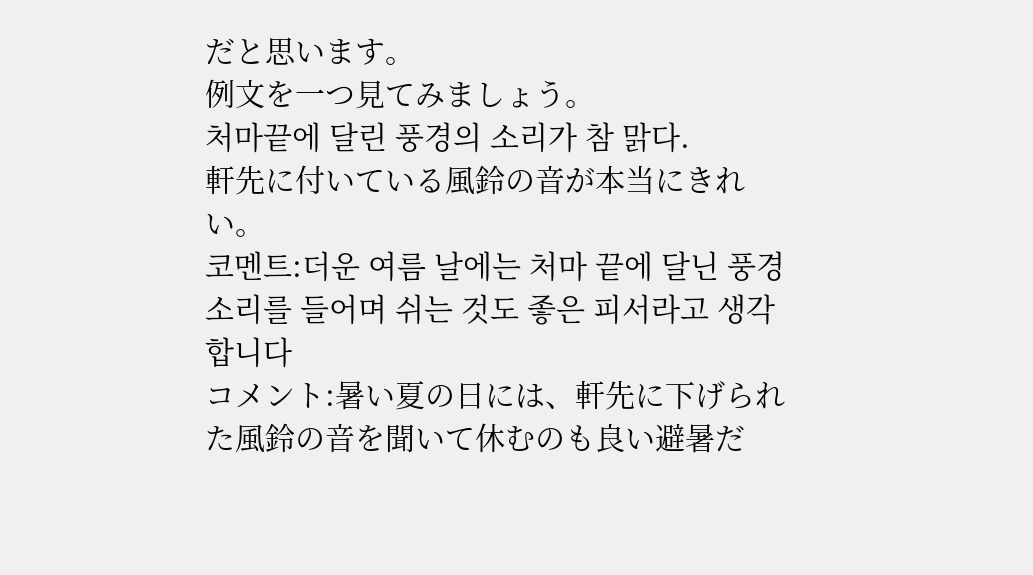だと思います。
例文を一つ見てみましょう。
처마끝에 달린 풍경의 소리가 참 맑다.
軒先に付いている風鈴の音が本当にきれい。
코멘트:더운 여름 날에는 처마 끝에 달닌 풍경 소리를 들어며 쉬는 것도 좋은 피서라고 생각합니다
コメント:暑い夏の日には、軒先に下げられた風鈴の音を聞いて休むのも良い避暑だ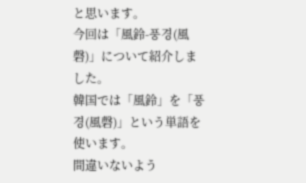と思います。
今回は「風鈴-풍경(風磬)」について紹介しました。
韓国では「風鈴」を「풍경(風磬)」という単語を使います。
間違いないよう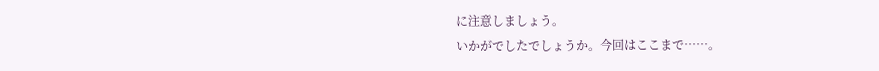に注意しましょう。
いかがでしたでしょうか。今回はここまで……。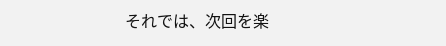それでは、次回を楽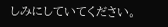しみにしていてください。